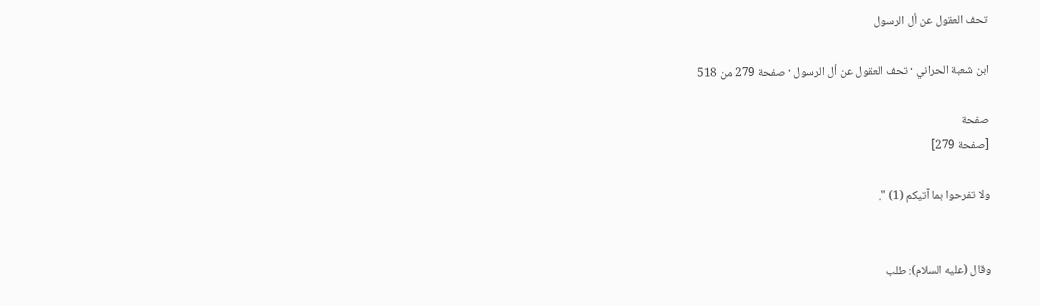تحف العقول عن أل الرسول

ابن شعبة الحراني · تحف العقول عن أل الرسول · صفحة 279 من 518

صفحة
[صفحة 279]

ولا تفرحوا بما آتيكم (1) ".


وقال (عليه السلام): طلب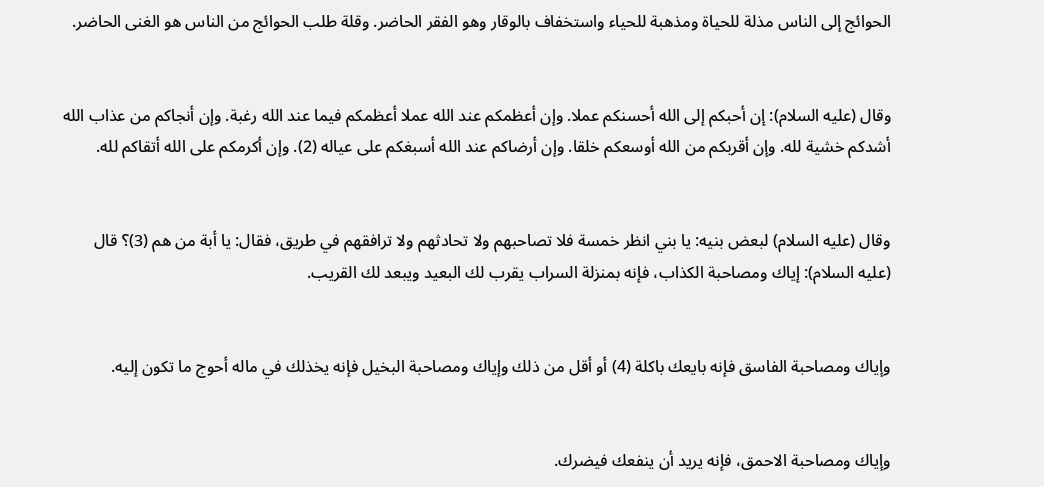الحوائج إلى الناس مذلة للحياة ومذهبة للحياء واستخفاف بالوقار وهو الفقر الحاضر. وقلة طلب الحوائج من الناس هو الغنى الحاضر.


وقال (عليه السلام): إن أحبكم إلى الله أحسنكم عملا. وإن أعظمكم عند الله عملا أعظمكم فيما عند الله رغبة. وإن أنجاكم من عذاب الله أشدكم خشية لله. وإن أقربكم من الله أوسعكم خلقا. وإن أرضاكم عند الله أسبغكم على عياله (2). وإن أكرمكم على الله أتقاكم لله.


وقال (عليه السلام) لبعض بنيه: يا بني انظر خمسة فلا تصاحبهم ولا تحادثهم ولا ترافقهم في طريق، فقال: يا أبة من هم (3)؟ قال (عليه السلام): إياك ومصاحبة الكذاب، فإنه بمنزلة السراب يقرب لك البعيد ويبعد لك القريب.


وإياك ومصاحبة الفاسق فإنه بايعك باكلة (4) أو أقل من ذلك وإياك ومصاحبة البخيل فإنه يخذلك في ماله أحوج ما تكون إليه.


وإياك ومصاحبة الاحمق، فإنه يريد أن ينفعك فيضرك.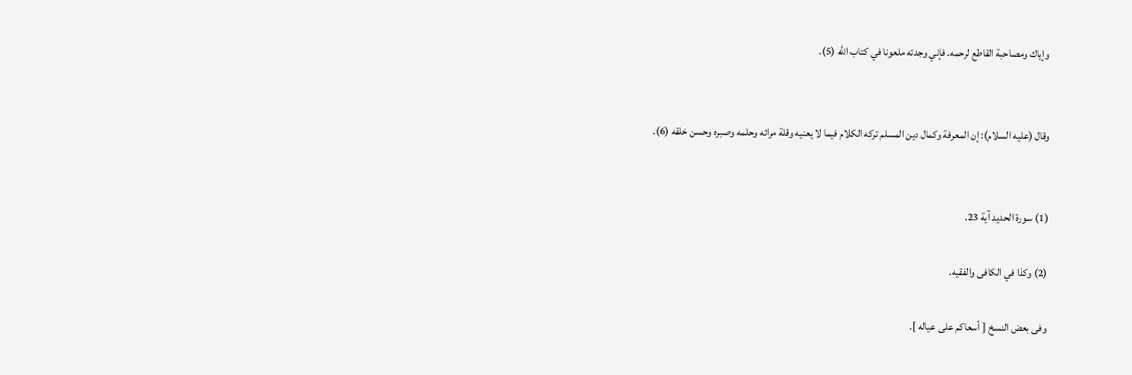وإياك ومصاحبة القاطع لرحمه. فإني وجدته ملعونا في كتاب الله (5).


وقال (عليه السلام): إن المعرفة وكمال دين المسلم تركه الكلام فيما لا يعنيه وقلة مرائه وحلمه وصبره وحسن خلقه (6).


(1) سورة الحديد آية 23.

(2) وكذا في الكافى والفقيه.

وفى بعض النسخ [ أسعاكم على عياله ].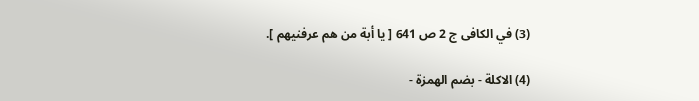(3) في الكافى ج 2 ص 641 [ يا أبة من هم عرفنيهم ].

(4) الاكلة - بضم الهمزة -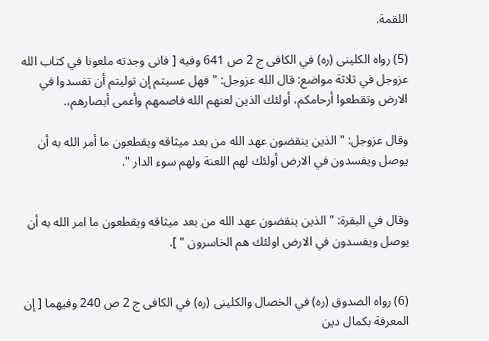اللقمة.

(5) رواه الكلينى (ره) في الكافى ج 2 ص 641 وفيه [ فانى وجدته ملعونا في كتاب الله عزوجل في ثلاثة مواضع: قال الله عزوجل: " فهل عسيتم إن توليتم أن تفسدوا في الارض وتقطعوا أرحامكم، أولئك الذين لعنهم الله فاصمهم وأعمى أبصارهم،.

وقال عزوجل: " الذين ينقضون عهد الله من بعد ميثاقه ويقطعون ما أمر الله به أن يوصل ويفسدون في الارض أولئك لهم اللعنة ولهم سوء الدار ".


وقال في البقرة: " الذين ينقضون عهد الله من بعد ميثاقه ويقطعون ما امر الله به أن يوصل ويفسدون في الارض اولئك هم الخاسرون " ].


(6) رواه الصدوق (ره) في الخصال والكلينى (ره) في الكافى ج 2 ص 240 وفيهما [ إن المعرفة بكمال دين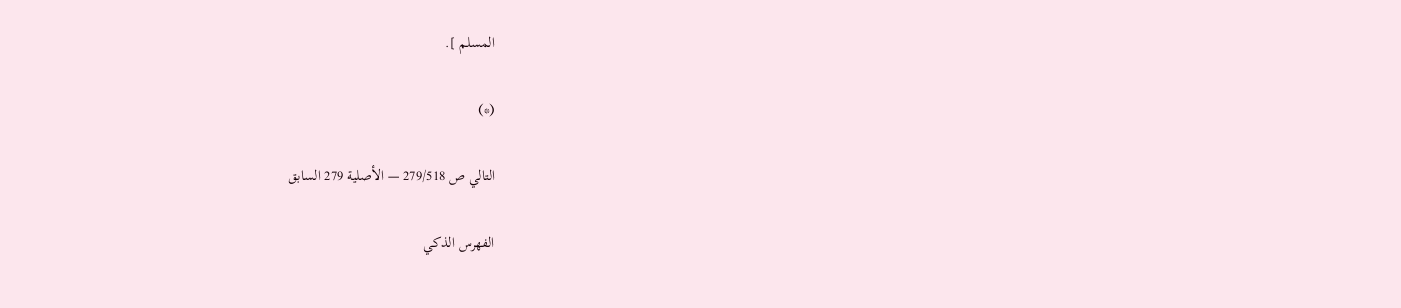المسلم ].

(*)

التالي ص 279/518 — الأصلية 279 السابق

الفهرس الذكي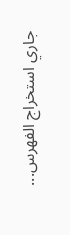جاري استخراج الفهرس...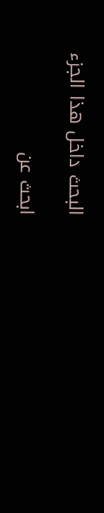البحث داخل هذا الجزء

ابحث عن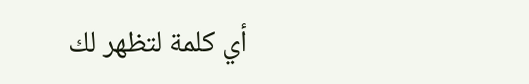أي كلمة لتظهر لك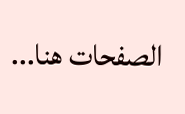الصفحات هنا...